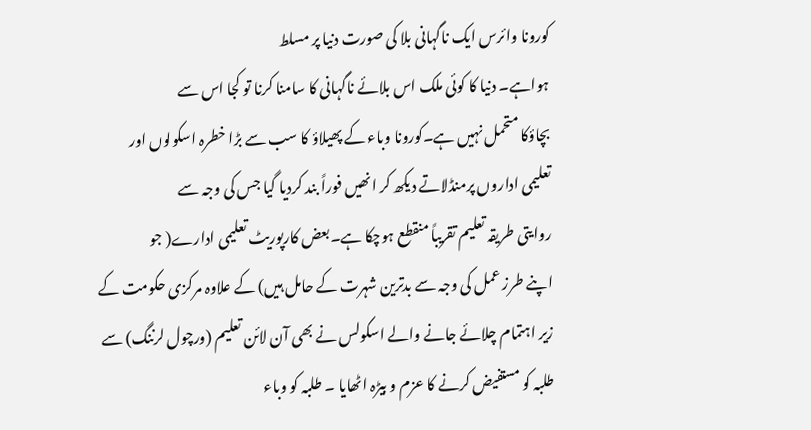کورونا وائرس ایک ناگہانی بلا کی صورت دنیا پر مسلط
ہواہے۔ دنیا کا کوئی ملک اس بلائے ناگہانی کا سامنا کرنا تو کجا اس سے
بچاؤکا متحمل نہیں ہے۔کورونا وباء کے پھیلاؤ کا سب سے بڑا خطرہ اسکولوں اور
تعلیمی اداروں پرمنڈلاتے دیکھ کر انھیں فوراً بند کردیا گیا جس کی وجہ سے
روایتی طریقہ تعلیم تقریباً منقطع ہوچکا ہے۔بعض کارپوریٹ تعلیمی ادارے( جو
اپنے طرز عمل کی وجہ سے بدترین شہرت کے حامل ہیں) کے علاوہ مرکزی حکومت کے
زیر اہتمام چلائے جانے والے اسکولس نے بھی آن لائن تعلیم (ورچول لرننگ) سے
طلبہ کو مستفیض کرنے کا عزم و بیڑہ اٹھایا ۔ طلبہ کو وباء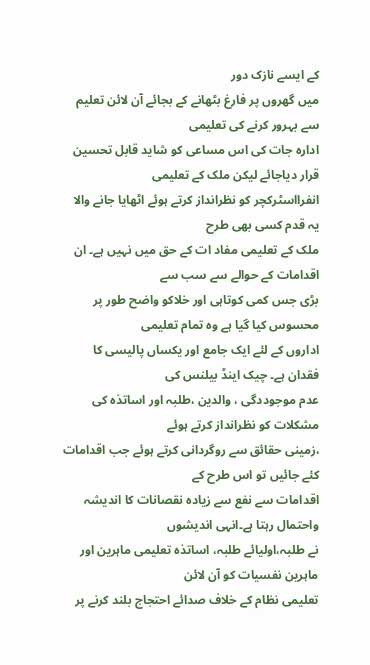کے ایسے نازک دور
میں گھروں پر فارغ بٹھانے کے بجائے آن لائن تعلیم سے بہرور کرنے کی تعلیمی
ادارہ جات کی اس مساعی کو شاید قابل تحسین قرار دیاجائے لیکن ملک کے تعلیمی
انفرااسٹرکچر کو نظرانداز کرتے ہوئے اٹھایا جانے والا یہ قدم کسی بھی طرح
ملک کے تعلیمی مفاد ات کے حق میں نہیں ہے۔ ان اقدامات کے حوالے سے سب سے
بڑی جس کمی کوتاہی اور خلاکو واضح طور پر محسوس کیا گیا ہے وہ تمام تعلیمی
اداروں کے لئے ایک جامع اور یکساں پالیسی کا فقدان ہے۔ چیک اینڈ بیلنس کی
عدم موجوددگی ، والدین ،طلبہ اور اساتذہ کی مشکلات کو نظرانداز کرتے ہوئے
،زمینی حقائق سے روگردانی کرتے ہوئے جب اقدامات کئے جائیں تو اس طرح کے
اقدامات سے نفع سے زیادہ نقصانات کا اندیشہ واحتمال رہتا ہے۔انہی اندیشوں
نے طلبہ،اولیائے طلبہ، اساتذہ تعلیمی ماہرین اور ماہرین نفسیات کو آن لائن
تعلیمی نظام کے خلاف صدائے احتجاج بلند کرنے پر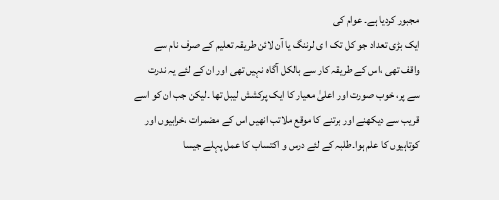مجبور کردیا ہے۔ عوام کی
ایک بڑی تعداد جو کل تک ا ی لرننگ یا آن لائن طریقہ تعلیم کے صرف نام سے
واقف تھی ،اس کے طریقہ کار سے بالکل آگاہ نہیں تھی اور ان کے لئے یہ ندرت
سے پر، خوب صورت اور اعلیٰ معیار کا ایک پرکشش لیبل تھا ۔لیکن جب ان کو اسے
قریب سے دیکھنے اور برتنے کا موقع ملاتب انھیں اس کے مضمرات ،خرابیوں اور
کوتاہیوں کا علم ہوا۔طلبہ کے لئے درس و اکتساب کا عمل پہلے جیسا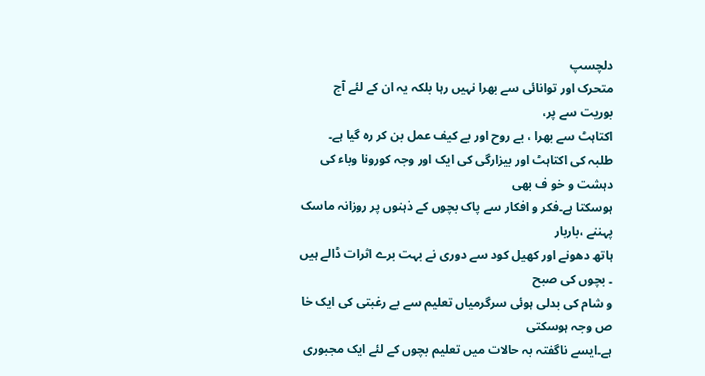دلچسپ
متحرک اور توانائی سے بھرا نہیں رہا بلکہ یہ ان کے لئے آج بوریت سے پر،
اکتاہٹ سے بھرا ، بے روح اور بے کیف عمل بن کر رہ گیا ہے۔
طلبہ کی اکتاہٹ اور بیزارگی کی ایک اور وجہ کورونا وباء کی دہشت و خو ف بھی
ہوسکتا ہے۔فکر و افکار سے پاک بچوں کے ذہنوں پر روزانہ ماسک پہننے ،باربار
ہاتھ دھونے اور کھیل کود سے دوری نے بہت برے اثرات ڈالے ہیں ۔ بچوں کی صبح
و شام کی بدلی ہوئی سرگرمیاں تعلیم سے بے رغبتی کی ایک خا ص وجہ ہوسکتی
ہے۔ایسے ناگفتہ بہ حالات میں تعلیم بچوں کے لئے ایک مجبوری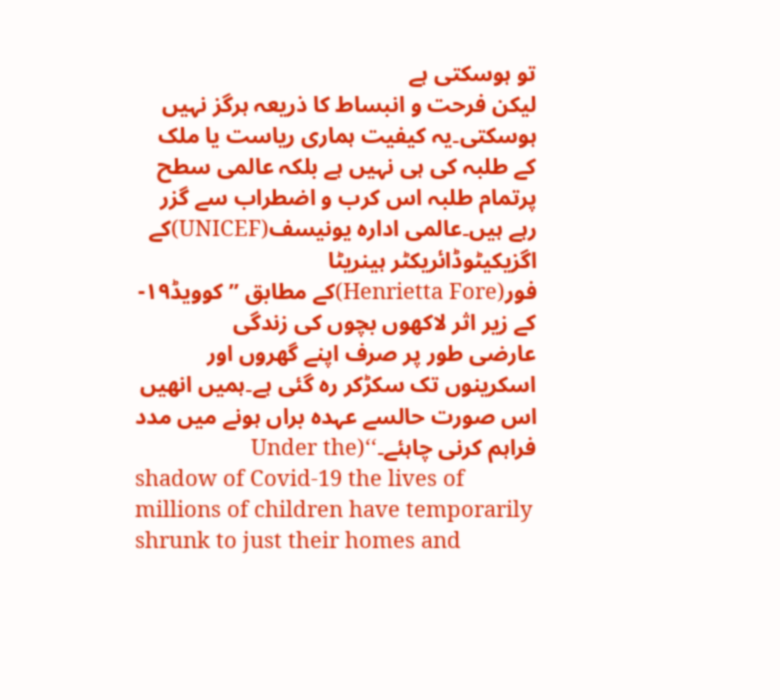تو ہوسکتی ہے
لیکن فرحت و انبساط کا ذریعہ ہرگز نہیں ہوسکتی۔یہ کیفیت ہماری ریاست یا ملک
کے طلبہ کی ہی نہیں ہے بلکہ عالمی سطح پرتمام طلبہ اس کرب و اضطراب سے گزر
رہے ہیں۔عالمی ادارہ یونیسف(UNICEF)کے اگزیکیٹوڈائریکٹر ہینریٹا
فور(Henrietta Fore)کے مطابق ’’کوویڈ۱۹-کے زیر اثر لاکھوں بچوں کی زندگی
عارضی طور پر صرف اپنے گھروں اور اسکرینوں تک سکڑکر رہ گئی ہے۔ہمیں انھیں
اس صورت حالسے عہدہ براں ہونے میں مدد فراہم کرنی چاہئے۔‘‘(Under the
shadow of Covid-19 the lives of millions of children have temporarily
shrunk to just their homes and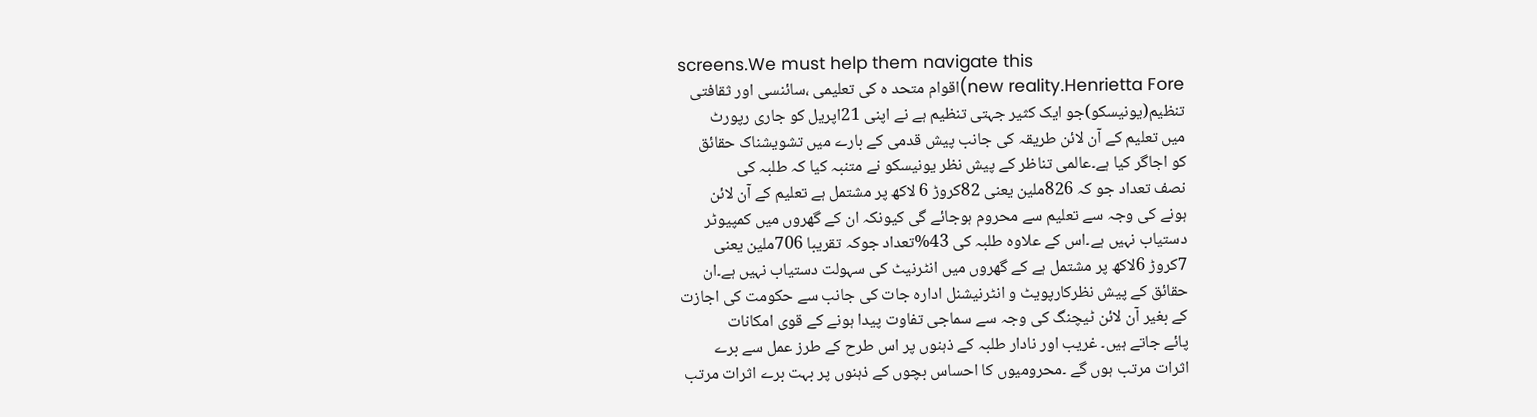screens.We must help them navigate this
new reality.Henrietta Fore)اقوام متحد ہ کی تعلیمی ،سائنسی اور ثقافتی
تنظیم(یونیسکو)جو ایک کثیر جہتی تنظیم ہے نے اپنی 21اپریل کو جاری رپورٹ
میں تعلیم کے آن لائن طریقہ کی جانب پیش قدمی کے بارے میں تشویشناک حقائق
کو اجاگر کیا ہے۔عالمی تناظر کے پیش نظر یونیسکو نے متنبہ کیا کہ طلبہ کی
نصف تعداد جو کہ 826ملین یعنی 82کروڑ 6 لاکھ پر مشتمل ہے تعلیم کے آن لائن
ہونے کی وجہ سے تعلیم سے محروم ہوجائے گی کیونکہ ان کے گھروں میں کمپیوٹر
دستیاب نہیں ہے۔اس کے علاوہ طلبہ کی 43%تعداد جوکہ تقریبا 706ملین یعنی
7کروڑ 6لاکھ پر مشتمل ہے کے گھروں میں انٹرنیٹ کی سہولت دستیاب نہیں ہے۔ان
حقائق کے پیش نظرکارپویٹ و انٹرنیشنل ادارہ جات کی جانب سے حکومت کی اجازت
کے بغیر آن لائن ٹیچنگ کی وجہ سے سماجی تفاوت پیدا ہونے کے قوی امکانات
پائے جاتے ہیں۔ غریب اور نادار طلبہ کے ذہنوں پر اس طرح کے طرز عمل سے برے
اثرات مرتب ہوں گے ۔محرومیوں کا احساس بچوں کے ذہنوں پر بہت برے اثرات مرتب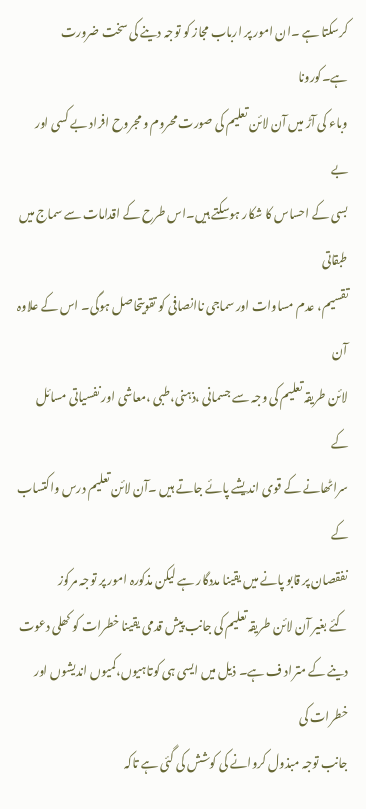کرسکتا ہے ۔ان امور پر ارباب مجاز کو توجہ دینے کی سخت ضرورت ہے۔کورونا
وباء کی آڑ میں آن لائن تعلیم کی صورت محروم و مجروح افراد بے کسی اور بے
بسی کے احساس کا شکار ہوسکتے ہیں۔اس طرح کے اقدامات سے سماج میں طبقاتی
تقسیم، عدم مساوات اور سماجی ناانصافی کو تقویتحاصل ہوگی۔ اس کے علاوہ آن
لائن طریقہ تعلیم کی وجہ سے جسمانی ،ذہنی،طبی ،معاشی اور نفسیاتی مسائل کے
سراٹھانے کے قوی اندیشے پائے جاتے ہیں ۔آن لائن تعلیم درس واکتساب کے
نفقصان پر قابو پانے میں یقینا مددگار ہے لیکن مذکورہ امور پر توجہ مرکوز
کئے بغیر آن لائن طریقہ تعلیم کی جانب پیش قدمی یقینا خطرات کو کھلی دعوت
دینے کے متراد ف ہے۔ ذیل میں ایسی ہی کوتاہیوں،کمیوں اندیشوں اور خطرات کی
جانب توجہ مبذول کروانے کی کوشش کی گئی ہے تاکہ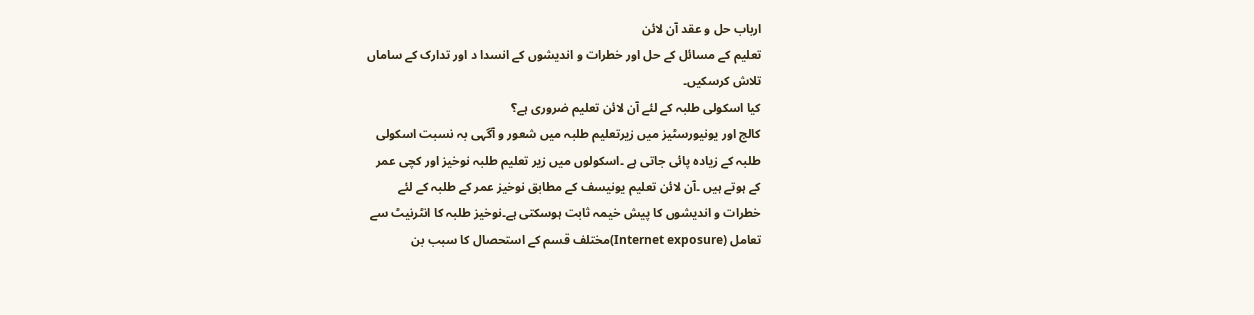ارباب حل و عقد آن لائن
تعلیم کے مسائل کے حل اور خطرات و اندیشوں کے انسدا د اور تدارک کے ساماں
تلاش کرسکیں۔
کیا اسکولی طلبہ کے لئے آن لائن تعلیم ضروری ہے؟
کالج اور یونیورسٹیز میں زیرتعلیم طلبہ میں شعور و آگہی بہ نسبت اسکولی
طلبہ کے زیادہ پائی جاتی ہے ۔اسکولوں میں زیر تعلیم طلبہ نوخیز اور کچی عمر
کے ہوتے ہیں ۔آن لائن تعلیم یونیسف کے مطابق نوخیز عمر کے طلبہ کے لئے
خطرات و اندیشوں کا پیش خیمہ ثابت ہوسکتی ہے۔نوخیز طلبہ کا انٹرنیٹ سے
تعامل (Internet exposure)مختلف قسم کے استحصال کا سبب بن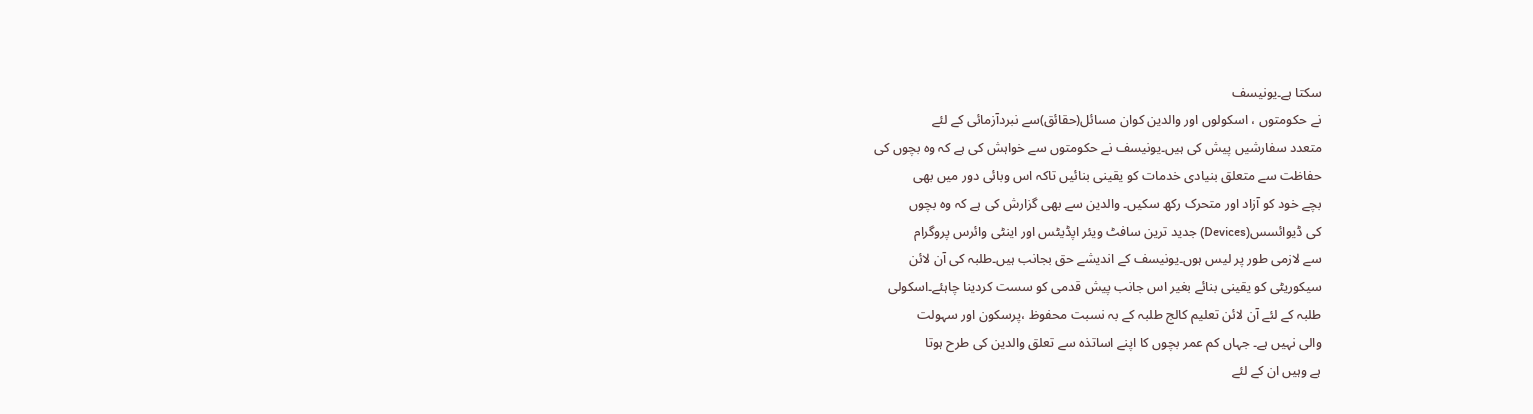سکتا ہے۔یونیسف
نے حکومتوں ، اسکولوں اور والدین کوان مسائل(حقائق)سے نبردآزمائی کے لئے
متعدد سفارشیں پیش کی ہیں۔یونیسف نے حکومتوں سے خواہش کی ہے کہ وہ بچوں کی
حفاظت سے متعلق بنیادی خدمات کو یقینی بنائیں تاکہ اس وبائی دور میں بھی
بچے خود کو آزاد اور متحرک رکھ سکیں۔ والدین سے بھی گزارش کی ہے کہ وہ بچوں
کی ڈیوائسس(Devices) جدید ترین سافٹ ویئر اپڈیٹس اور اینٹی وائرس پروگرام
سے لازمی طور پر لیس ہوں۔یونیسف کے اندیشے حق بجانب ہیں۔طلبہ کی آن لائن
سیکوریٹی کو یقینی بنائے بغیر اس جانب پیش قدمی کو سست کردینا چاہئے۔اسکولی
طلبہ کے لئے آن لائن تعلیم کالج طلبہ کے بہ نسبت محفوظ ،پرسکون اور سہولت
والی نہیں ہے۔ جہاں کم عمر بچوں کا اپنے اساتذہ سے تعلق والدین کی طرح ہوتا
ہے وہیں ان کے لئے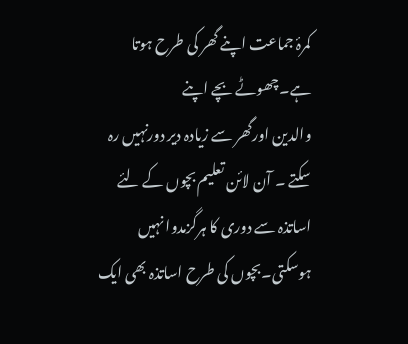کمرۂ جماعت اپنے گھر کی طرح ہوتا ہے۔چھوٹے بچے اپنے
والدین اورگھر سے زیادہ دیر دورنہیں رہ سکتے ۔ آن لائن تعلیم بچوں کے لئے
اساتذہ سے دوری کا ہرگزمدوا نہیں ہوسکتی۔بچوں کی طرح اساتذہ بھی ایک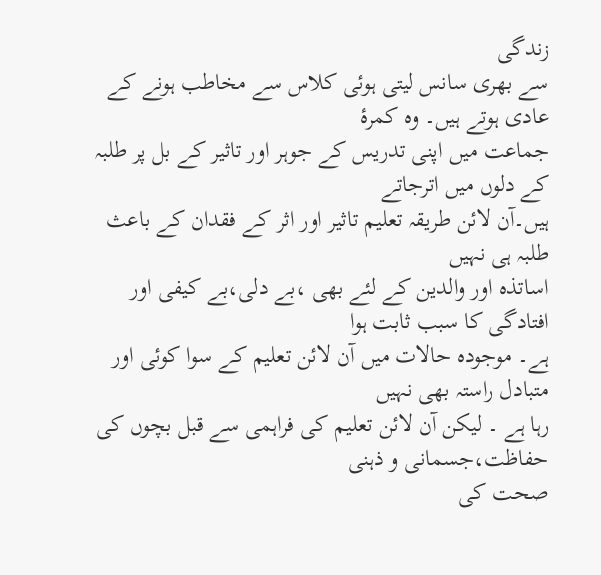زندگی
سے بھری سانس لیتی ہوئی کلاس سے مخاطب ہونے کے عادی ہوتے ہیں۔ وہ کمرۂ
جماعت میں اپنی تدریس کے جوہر اور تاثیر کے بل پر طلبہ کے دلوں میں اترجاتے
ہیں۔آن لائن طریقہ تعلیم تاثیر اور اثر کے فقدان کے باعث طلبہ ہی نہیں
اساتذہ اور والدین کے لئے بھی ،بے دلی،بے کیفی اور افتادگی کا سبب ثابت ہوا
ہے۔ موجودہ حالات میں آن لائن تعلیم کے سوا کوئی اور متبادل راستہ بھی نہیں
رہا ہے ۔ لیکن آن لائن تعلیم کی فراہمی سے قبل بچوں کی حفاظت،جسمانی و ذہنی
صحت کی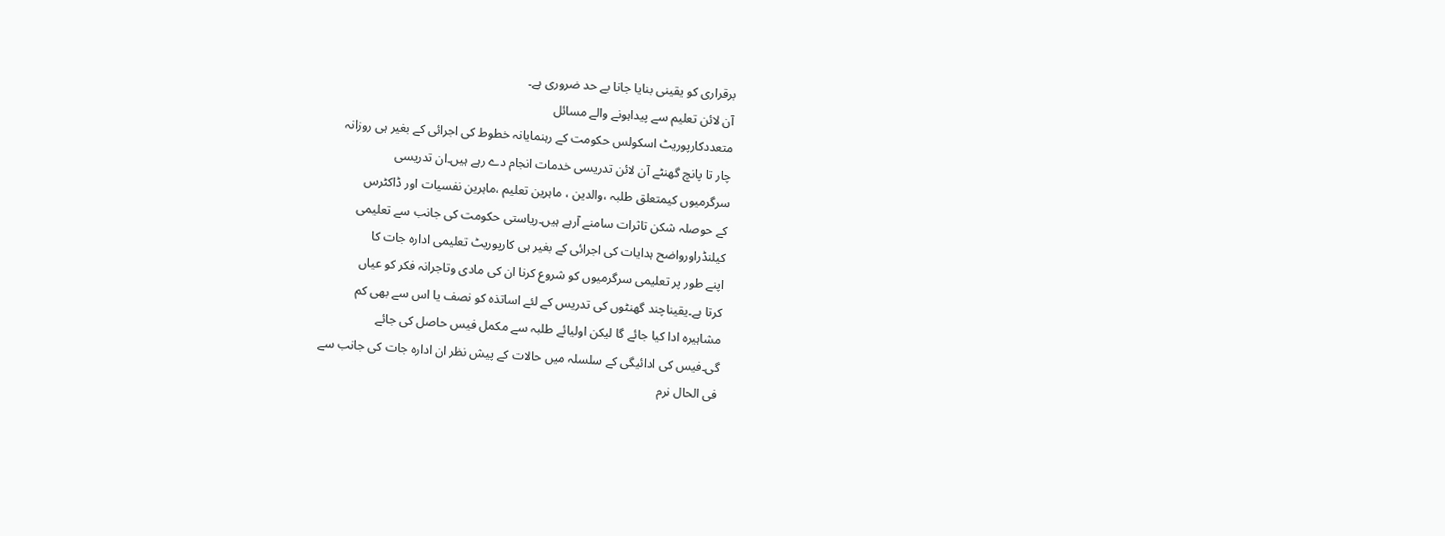برقراری کو یقینی بنایا جانا بے حد ضروری ہے۔
آن لائن تعلیم سے پیداہونے والے مسائل
متعددکارپوریٹ اسکولس حکومت کے رہنمایانہ خطوط کی اجرائی کے بغیر ہی روزانہ
چار تا پانچ گھنٹے آن لائن تدریسی خدمات انجام دے رہے ہیں۔ان تدریسی
سرگرمیوں کیمتعلق طلبہ ،والدین ، ماہرین تعلیم ،ماہرین نفسیات اور ڈاکٹرس
کے حوصلہ شکن تاثرات سامنے آرہے ہیں۔ریاستی حکومت کی جانب سے تعلیمی
کیلنڈراورواضح ہدایات کی اجرائی کے بغیر ہی کارپوریٹ تعلیمی ادارہ جات کا
اپنے طور پر تعلیمی سرگرمیوں کو شروع کرنا ان کی مادی وتاجرانہ فکر کو عیاں
کرتا ہے۔یقیناچند گھنٹوں کی تدریس کے لئے اساتذہ کو نصف یا اس سے بھی کم
مشاہیرہ ادا کیا جائے گا لیکن اولیائے طلبہ سے مکمل فیس حاصل کی جائے
گی۔فیس کی ادائیگی کے سلسلہ میں حالات کے پیش نظر ان ادارہ جات کی جانب سے
فی الحال نرم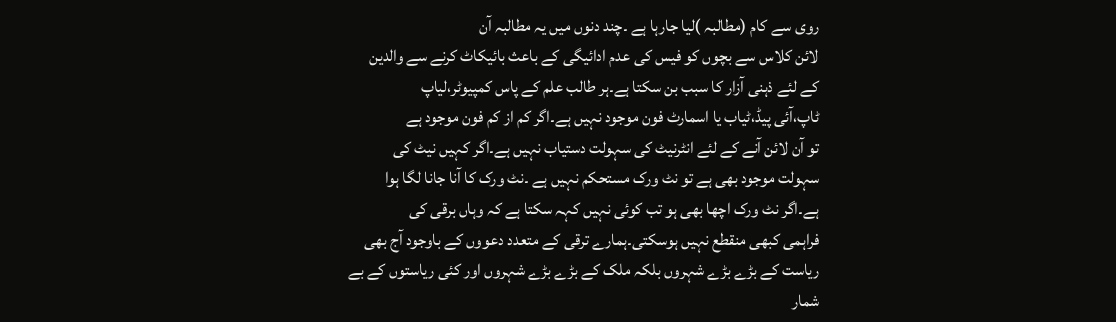روی سے کام (مطالبہ )لیا جارہا ہے ۔چند دنوں میں یہ مطالبہ آن
لائن کلاس سے بچوں کو فیس کی عدم ادائیگی کے باعث بائیکاٹ کرنے سے والدین
کے لئے ذہنی آزار کا سبب بن سکتا ہے۔ہر طالب علم کے پاس کمپیوٹر،لیاپ
ٹاپ،آئی پیڈ،ٹیاب یا اسمارٹ فون موجود نہیں ہے۔اگر کم از کم فون موجود ہے
تو آن لائن آنے کے لئے انٹرنیٹ کی سہولت دستیاب نہیں ہے۔اگر کہیں نیٹ کی
سہولت موجود بھی ہے تو نٹ ورک مستحکم نہیں ہے ۔نٹ ورک کا آنا جانا لگا ہوا
ہے۔اگر نٹ ورک اچھا بھی ہو تب کوئی نہیں کہہ سکتا ہے کہ وہاں برقی کی
فراہمی کبھی منقطع نہیں ہوسکتی۔ہمارے ترقی کے متعدد دعووں کے باوجود آج بھی
ریاست کے بڑے بڑے شہروں بلکہ ملک کے بڑے بڑے شہروں اور کئی ریاستوں کے بے
شمار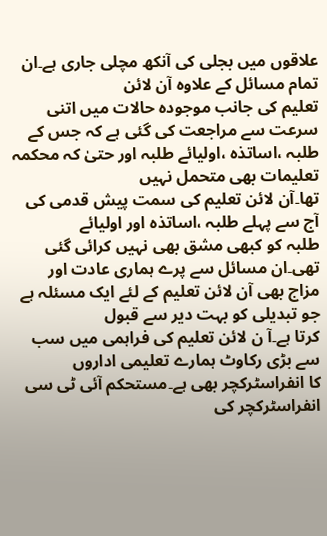علاقوں میں بجلی کی آنکھ مچلی جاری ہے۔ان تمام مسائل کے علاوہ آن لائن
تعلیم کی جانب موجودہ حالات میں اتنی سرعت سے مراجعت کی گئی ہے کہ جس کے
طلبہ ،اساتذہ ،اولیائے طلبہ اور حتیٰ کہ محکمہ تعلیمات بھی متحمل نہیں
تھا۔آن لائن تعلیم کی سمت پیش قدمی کی آج سے پہلے طلبہ ،اساتذہ اور اولیائے
طلبہ کو کبھی مشق بھی نہیں کرائی گئی تھی۔ان مسائل سے پرے ہماری عادت اور
مزاج بھی آن لائن تعلیم کے لئے ایک مسئلہ ہے جو تبدیلی کو بہت دیر سے قبول
کرتا ہے۔آ ن لائن تعلیم کی فراہمی میں سب سے بڑی رکاوٹ ہمارے تعلیمی اداروں
کا انفراسٹرکچر بھی ہے۔مستحکم آئی ٹی سی انفراسٹرکچر کی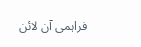فراہمی آن لائن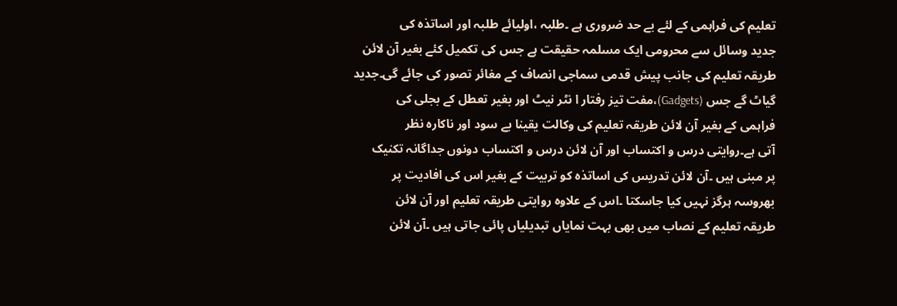تعلیم کی فراہمی کے لئے بے حد ضروری ہے ۔طلبہ ،اولیائے طلبہ اور اساتذہ کی
جدید وسائل سے محرومی ایک مسلمہ حقیقت ہے جس کی تکمیل کئے بغیر آن لائن
طریقہ تعلیم کی جانب پیش قدمی سماجی انصاف کے مغائر تصور کی جائے گی۔جدید
گیاٹ گے جس (Gadgets)،مفت تیز رفتار ا نٹر نیٹ اور بغیر تعطل کے بجلی کی
فراہمی کے بغیر آن لائن طریقہ تعلیم کی وکالت یقینا بے سود اور ناکارہ نظر
آتی ہے۔روایتی درس و اکتساب اور آن لائن درس و اکتساب دونوں جداگانہ تکنیک
پر مبنی ہیں ۔آن لائن تدریس کی اساتذہ کو تربیت کے بغیر اس کی افادیت پر
بھروسہ ہرگز نہیں کیا جاسکتا ۔اس کے علاوہ روایتی طریقہ تعلیم اور آن لائن
طریقہ تعلیم کے نصاب میں بھی بہت نمایاں تبدیلیاں پائی جاتی ہیں ۔آن لائن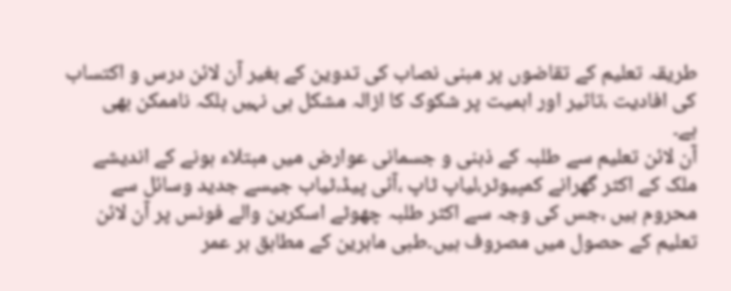طریقہ تعلیم کے تقاضوں پر مبنی نصاب کی تدوین کے بغیر آن لائن درس و اکتساب
کی افادیت ،تاثیر اور اہمیت پر شکوک کا ازالہ مشکل ہی نہیں بلکہ ناممکن بھی
ہے۔
آن لائن تعلیم سے طلبہ کے ذہنی و جسمانی عوارض میں مبتلاء ہونے کے اندیشے
ملک کے اکثر گھرانے کمپیوٹر،لیاپ ٹاپ ،آئی پیڈ،ٹیاب جیسے جدید وسائل سے
محروم ہیں ،جس کی وجہ سے اکثر طلبہ چھوٹے اسکرین والے فونس پر آن لائن
تعلیم کے حصول میں مصروف ہیں۔طبی ماہرین کے مطابق ہر عمر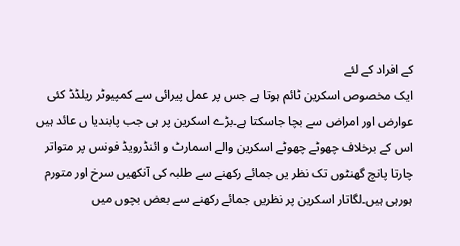کے افراد کے لئے
ایک مخصوص اسکرین ٹائم ہوتا ہے جس پر عمل پیرائی سے کمپیوٹر ریلڈڈ کئی
عوارض اور امراض سے بچا جاسکتا ہے۔بڑے اسکرین پر ہی جب پابندیا ں عائد ہیں
اس کے برخلاف چھوٹے چھوٹے اسکرین والے اسمارٹ و ائنڈرویڈ فونس پر متواتر
چارتا پانچ گھنٹوں تک نظر یں جمائے رکھنے سے طلبہ کی آنکھیں سرخ اور متورم
ہورہی ہیں۔لگاتار اسکرین پر نظریں جمائے رکھنے سے بعض بچوں میں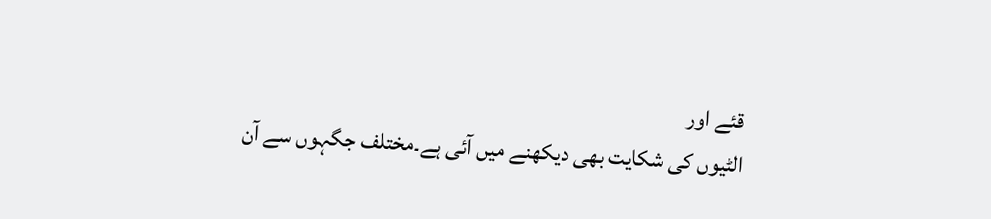قئے اور
الٹیوں کی شکایت بھی دیکھنے میں آئی ہے۔مختلف جگہوں سے آن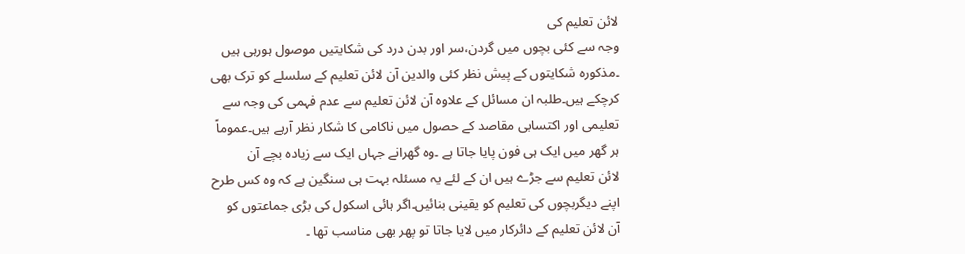لائن تعلیم کی
وجہ سے کئی بچوں میں گردن،سر اور بدن درد کی شکایتیں موصول ہورہی ہیں
۔مذکورہ شکایتوں کے پیش نظر کئی والدین آن لائن تعلیم کے سلسلے کو ترک بھی
کرچکے ہیں۔طلبہ ان مسائل کے علاوہ آن لائن تعلیم سے عدم فہمی کی وجہ سے
تعلیمی اور اکتسابی مقاصد کے حصول میں ناکامی کا شکار نظر آرہے ہیں۔عموماً
ہر گھر میں ایک ہی فون پایا جاتا ہے ۔وہ گھرانے جہاں ایک سے زیادہ بچے آن
لائن تعلیم سے جڑے ہیں ان کے لئے یہ مسئلہ بہت ہی سنگین ہے کہ وہ کس طرح
اپنے دیگربچوں کی تعلیم کو یقینی بنائیں۔اگر ہائی اسکول کی بڑی جماعتوں کو
آن لائن تعلیم کے دائرکار میں لایا جاتا تو پھر بھی مناسب تھا ۔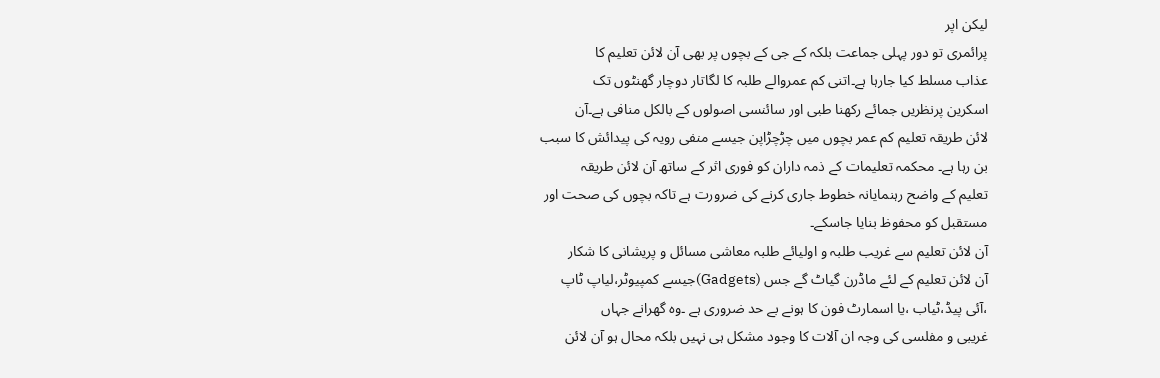لیکن اپر
پرائمری تو دور پہلی جماعت بلکہ کے جی کے بچوں پر بھی آن لائن تعلیم کا
عذاب مسلط کیا جارہا ہے۔اتنی کم عمروالے طلبہ کا لگاتار دوچار گھنٹوں تک
اسکرین پرنظریں جمائے رکھنا طبی اور سائنسی اصولوں کے بالکل منافی ہے۔آن
لائن طریقہ تعلیم کم عمر بچوں میں چڑچڑاپن جیسے منفی رویہ کی پیدائش کا سبب
بن رہا ہے۔ محکمہ تعلیمات کے ذمہ داران کو فوری اثر کے ساتھ آن لائن طریقہ
تعلیم کے واضح رہنمایانہ خطوط جاری کرنے کی ضرورت ہے تاکہ بچوں کی صحت اور
مستقبل کو محفوظ بنایا جاسکے۔
آن لائن تعلیم سے غریب طلبہ و اولیائے طلبہ معاشی مسائل و پریشانی کا شکار
آن لائن تعلیم کے لئے ماڈرن گیاٹ گے جس (Gadgets)جیسے کمپیوٹر،لیاپ ٹاپ
،آئی پیڈ،ٹیاب ،یا اسمارٹ فون کا ہونے بے حد ضروری ہے ۔وہ گھرانے جہاں
غریبی و مفلسی کی وجہ ان آلات کا وجود مشکل ہی نہیں بلکہ محال ہو آن لائن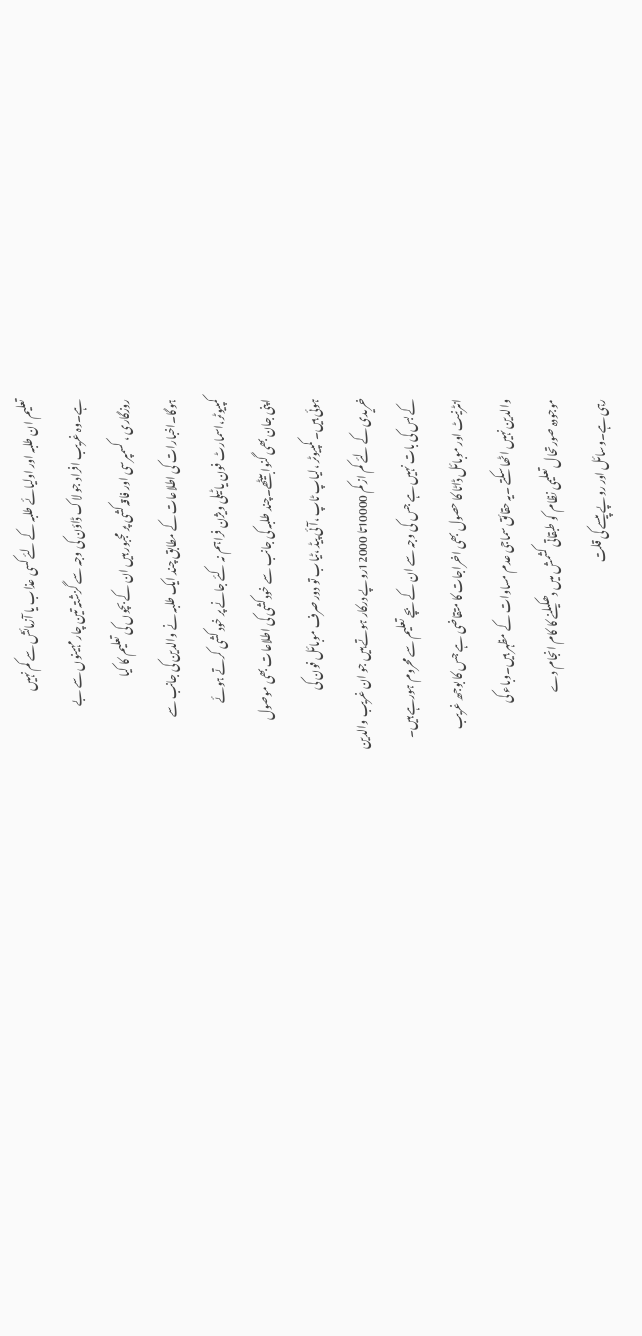تعلیم ان طلبہ اور اولیائے طلبہ کے لئے کسی عذاب یا آزمائش سے کم نہیں
ہے۔وہ غریب افراد جو لاک ڈاؤن کی وجہ سے گزشتہ تین چار مہینوں سے بے
روزگاری ، کسمپرسی اور فاقہ کشی پر مجبور ہیں ان کے بچوں کی تعلیم کا کیا
ہوگا۔اخبارات کی اطلاعات کے مطابق چند ایک طلبہ نے والدین کی جانب سے
کمپیوٹر،اسمارٹ فون یا ٹیلی ویژن فراہم نہ کئے جانے پر خود کشی کرتے ہوئے
اپنی جان بھی گنوا بیٹھے۔چند طلبہ کی جانب سے خودکشی کی اطلاعات بھی موصول
ہوئی ہیں۔ کمپیوٹر ،لیاپ ٹاپ ،آئی پیڈ ،ٹیاب تو دور صرف موبائل فون کی
خریدی کے لئے کم از کم 10000تا 12000روپے درکار ہوتے ہیں جو ان غریب والدین
کے بس کی بات نہیں ہے جس کی وجہ سے ان کے بچے تعلیم سے محروم ہورہے ہیں۔
انٹرنیٹ اور موبائل ڈاٹا کا حصول بھی اخراجات کا متقاضی ہے جس کا بوجھ غریب
والدین نہیں اٹھا سکتے ۔یہ حقائق سماجی عدم مساوات کے مظہر ہیں۔وباء کی
موجودہ صورتحال تعلیمی نظام کو طبقاتی کشمش میں دھکیلنے کا کام انجام دے
رہی ہے۔وسائل اور روپے پیسے کی قلت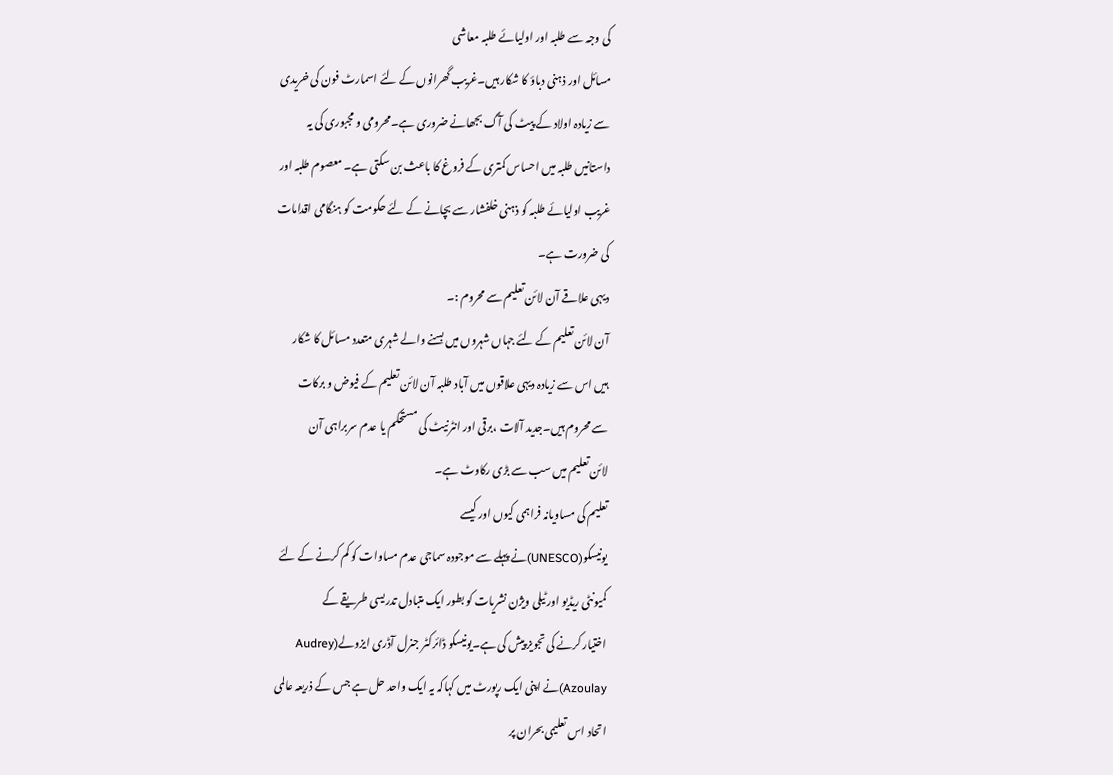کی وجہ سے طلبہ اور اولیائے طلبہ معاشی
مسائل اور ذہنی دباؤ کا شکار ہیں۔غریب گھرانوں کے لئے اسمارٹ فون کی خریدی
سے زیادہ اولاد کے پیٹ کی آگ بجھانے ضروری ہے۔محرومی و مجبوری کی یہ
داستانیں طلبہ میں احساس کمتری کے فروغ کا باعث بن سکتی ہے۔ معصوم طلبہ اور
غریب اولیائے طلبہ کو ذہنی خلفشار سے بچانے کے لئے حکومت کو ہنگامی اقدامات
کی ضرورت ہے۔
دیہی علاقے آن لائن تعلیم سے محروم :۔
آن لائن تعلیم کے لئے جہاں شہروں میں بسنے والے شہری متعدد مسائل کا شکار
ہیں اس سے زیادہ دیہی علاقوں میں آباد طلبہ آن لائن تعلیم کے فیوض و برکات
سے محروم ہیں۔جدید آلات ،برقی اور انٹرنیٹ کی مستحکم یا عدم سربراہی آن
لائن تعلیم میں سب سے بڑی رکاوٹ ہے۔
تعلیم کی مساویانہ فراہمی کیوں اور کیسے
یونیسکو(UNESCO)نے پہلے سے موجودہ سماجی عدم مساوات کو کم کرنے کے لئے
کمیونٹی ریڈیو اور ٹیلی ویژن نشریات کو بطور ایک متبادل تدریسی طریقے کے
اختیار کرنے کی تجویز پیش کی ہے۔یونیسکو ڈائرکٹر جنرل آڈری ایزولے(Audrey
Azoulay)نے اپنی ایک رپورٹ میں کہاکہ یہ ایک واحد حل ہے جس کے ذریعہ عالمی
اتحاد اس تعلیمی بحران پر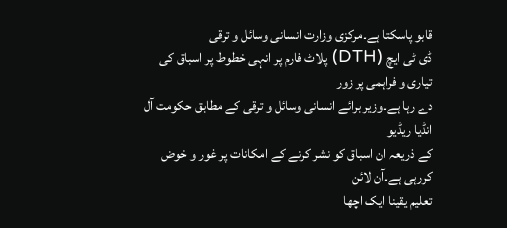قابو پاسکتا ہے۔مرکزی وزارت انسانی وسائل و ترقی
ڈی ٹی ایچ (DTH) پلاٹ فارم پر انہی خطوط پر اسباق کی تیاری و فراہمی پر زور
دے رہا ہے۔وزیر برائے انسانی وسائل و ترقی کے مطابق حکومت آل انڈیا ریڈیو
کے ذریعہ ان اسباق کو نشر کرنے کے امکانات پر غور و خوض کررہی ہے۔آن لائن
تعلیم یقینا ایک اچھا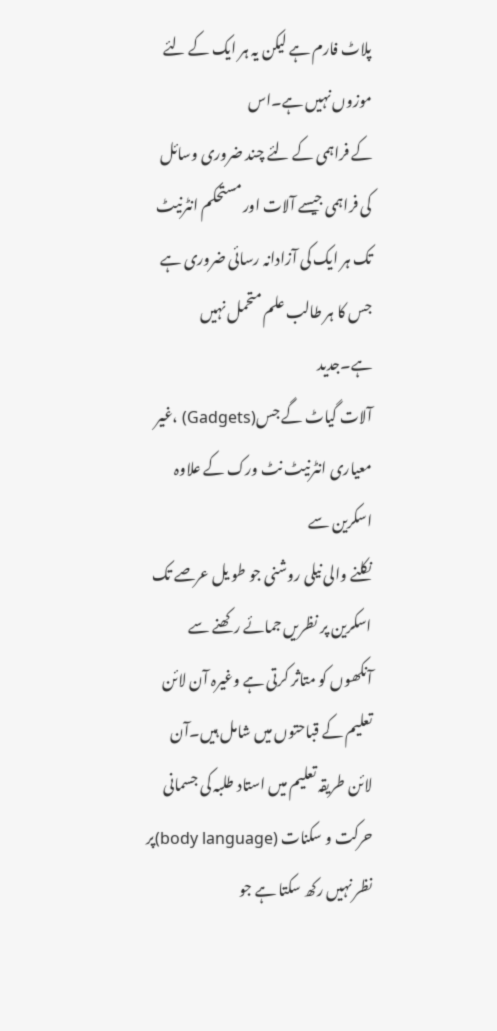پلاٹ فارم ہے لیکن یہ ہر ایک کے لئے موزوں نہیں ہے۔اس
کے فراہمی کے لئے چند ضروری وسائل کی فراہمی جیسے آلات اور مستحکم انٹرنیٹ
تک ہر ایک کی آزادانہ رسائی ضروری ہے جس کا ہر طالب علم متحمل نہیں ہے۔جدید
آلات گیاٹ گے جس(Gadgets) ،غیر معیاری انٹرنیٹ نٹ ورک کے علاوہ اسکرین سے
نکلنے والی نیلی روشنی جو طو یل عرصے تک اسکرین پر نظریں جمائے رکھنے سے
آنکھوں کو متاثر کرتی ہے وغیرہ آن لائن تعلیم کے قباحتوں میں شامل ہیں۔آن
لائن طریقہ تعلیم میں استاد طلبہ کی جسمانی حرکت و سکنات (body language)پر
نظر نہیں رکھ سکتا ہے جو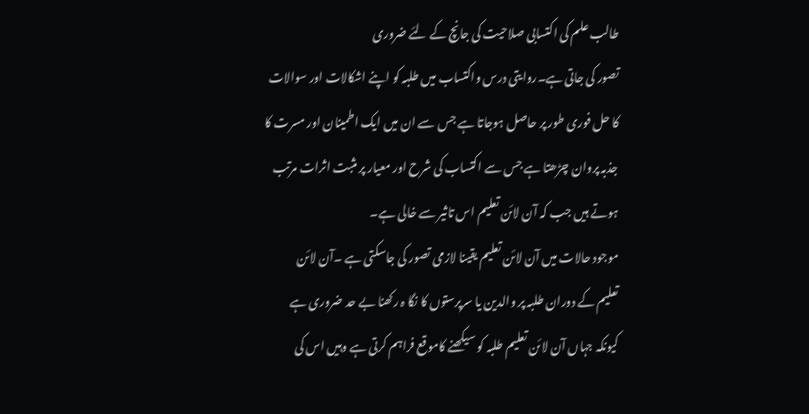طالب علم کی اکتسابی صلاحیت کی جانچ کے لئے ضروری
تصور کی جاتی ہے۔روایتی درس واکتساب میں طلبہ کو اپنے اشکالات اور سوالات
کا حل فوری طور پر حاصل ہوجاتا ہے جس سے ان میں ایک اطمینان اور مسرت کا
جذبہ پروان چڑھتا ہے جس سے اکتساب کی شرح اور معیار پر مثبت اثرات مرتب
ہوتے ہیں جب کہ آن لائن تعلیم اس تاثیر سے خالی ہے۔
موجود حالات میں آن لائن تعلیم یقینا لازمی تصور کی جاسکتی ہے ۔آن لائن
تعلیم کے دوران طلبہ پر والدین یا سرپرستوں کا نگا ہ رکھنا بے حد ضروری ہے
کیونکہ جہاں آن لائن تعلیم طلبہ کو سیکھنے کاموقع فراہم کرتی ہے وہیں اس کی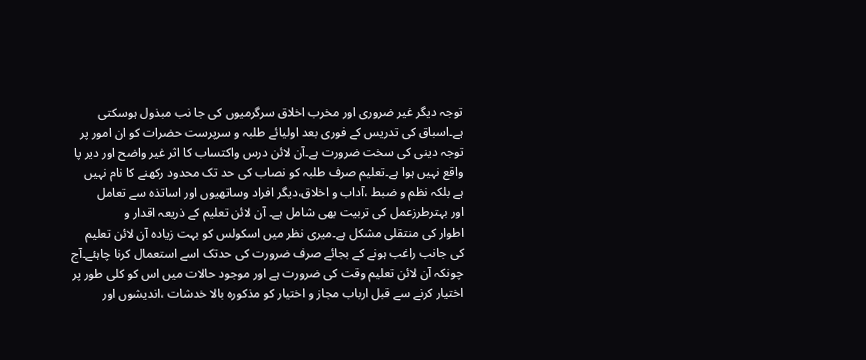توجہ دیگر غیر ضروری اور مخرب اخلاق سرگرمیوں کی جا نب مبذول ہوسکتی
ہے۔اسباق کی تدریس کے فوری بعد اولیائے طلبہ و سرپرست حضرات کو ان امور پر
توجہ دینی کی سخت ضرورت ہے۔آن لائن درس واکتساب کا اثر غیر واضح اور دیر پا
واقع نہیں ہوا ہے۔تعلیم صرف طلبہ کو نصاب کی حد تک محدود رکھنے کا نام نہیں
ہے بلکہ نظم و ضبط ،آداب و اخلاق،دیگر افراد وساتھیوں اور اساتذہ سے تعامل
اور بہترطرزعمل کی تربیت بھی شامل ہے۔ آن لائن تعلیم کے ذریعہ اقدار و
اطوار کی منتقلی مشکل ہے۔میری نظر میں اسکولس کو بہت زیادہ آن لائن تعلیم
کی جانب راغب ہونے کے بجائے صرف ضرورت کی حدتک اسے استعمال کرنا چاہئے۔آج
چونکہ آن لائن تعلیم وقت کی ضرورت ہے اور موجود حالات میں اس کو کلی طور پر
اختیار کرنے سے قبل ارباب مجاز و اختیار کو مذکورہ بالا خدشات ،اندیشوں اور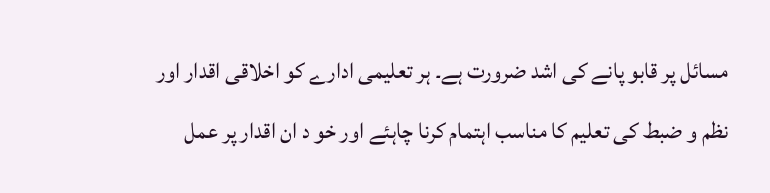مسائل پر قابو پانے کی اشد ضرورت ہے۔ ہر تعلیمی ادارے کو اخلاقی اقدار اور
نظم و ضبط کی تعلیم کا مناسب اہتمام کرنا چاہئے اور خو د ان اقدار پر عمل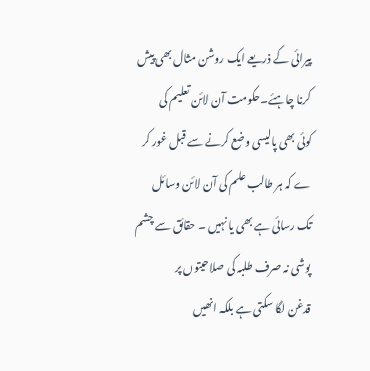پیرائی کے ذریعے ایک روشن مثال بھی پیش کرنا چاہئے۔حکومت آن لائن تعلیم کی
کوئی بھی پالیسی وضع کرنے سے قبل غور کر ے کہ ہر طالب علم کی آن لائن وسائل
تک رسائی ہے بھی یا نہیں ۔ حقائق سے چشم پوشی نہ صرف طلبہ کی صلاحیتوں پر
قدغن لگا سکتی ہے بلکہ انھیں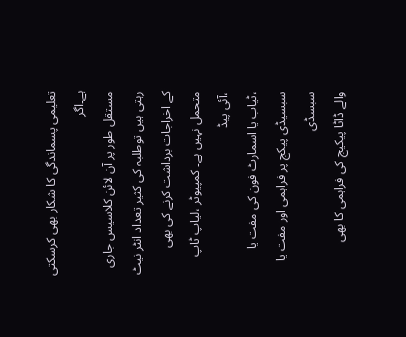تعلیمی پسماندگی کا شکار بھی کرسکتی ہے۔اگر
مستقل طور پر آن لائن کلاسیس جاری رہتی ہیں توطلبہ کی کثیر تعداد انٹر نیٹ
کے اخراجات برداشت کرنے کی بھی متحمل نہیں ہے۔ کمپیوٹر ،لیاپ ٹاپ ،آئی پیڈ
،ٹیاب یا اسمارٹ فون کی مفت یا سبسیڈی پیکج پر فراہمی اور مفت یا سبسڈی
والے ڈاٹا پیکیج کی فراہمی کا بھی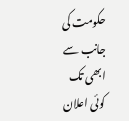حکومت کی جانب سے ابھی تک کوئی اعلان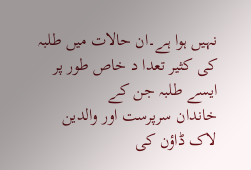نہیں ہوا ہے۔ان حالات میں طلبہ کی کثیر تعدا د خاص طور پر ایسے طلبہ جن کے
خاندان سرپرست اور والدین لاک ڈاؤن کی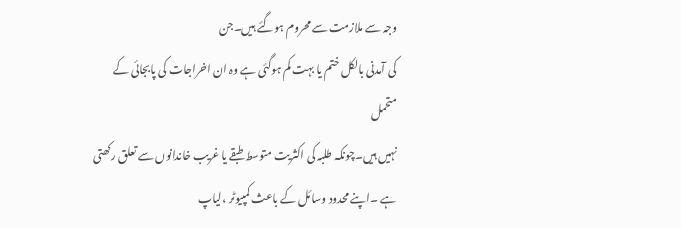وجہ سے ملازمت سے محروم ہوگئے ہیں۔جن
کی آمدنی بالکل ختم یا بہت کم ہوگئی ہے وہ ان اخراجات کی پابجائی کے متحمل
نہیں ہیں۔چونکہ طلبہ کی اکثریت متوسط طبقے یا غریب خاندانوں سے تعلق رکھتی
ہے ۔اپنے محدود وسائل کے باعث کمپیوٹر ،لیاپ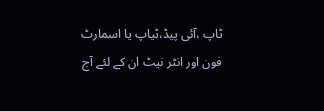ٹاپ ،آئی پیڈ،ٹیاپ یا اسمارٹ
فون اور انٹر نیٹ ان کے لئے آج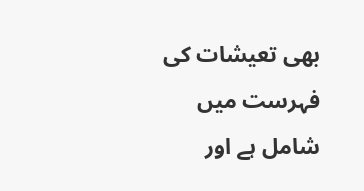بھی تعیشات کی فہرست میں شامل ہے اور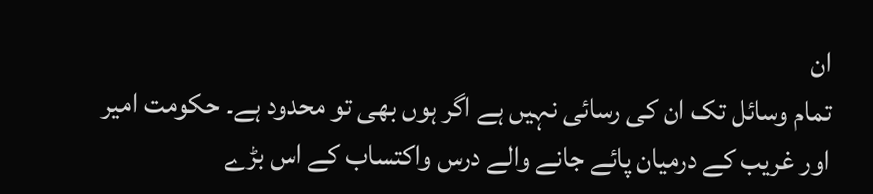ان
تمام وسائل تک ان کی رسائی نہیں ہے اگر ہوں بھی تو محدود ہے۔ حکومت امیر
اور غریب کے درمیان پائے جانے والے درس واکتساب کے اس بڑے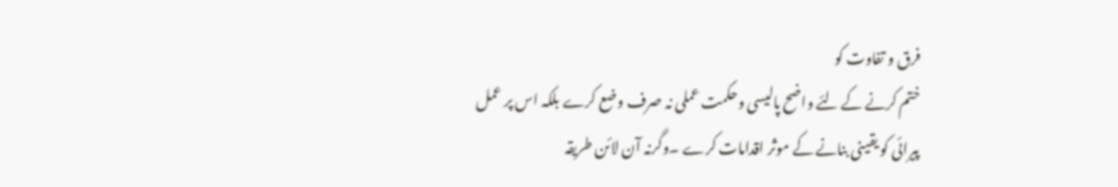فرق و تفاوت کو
ختم کرنے کے لئے واضح پالیسی وحکمت عملی نہ صرف وضع کرے بلکہ اس پر عمل
پیرائی کو یقینی بنانے کے موثر اقدامات کرے ۔وگرنہ آن لائن طریقہ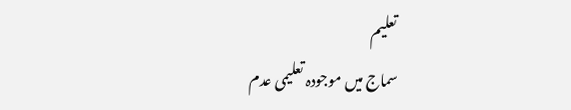تعلیم
سماج میں موجودہ تعلیمی عدم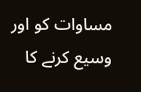مساوات کو اور وسیع کرنے کا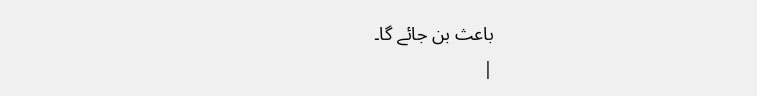باعث بن جائے گا۔
|